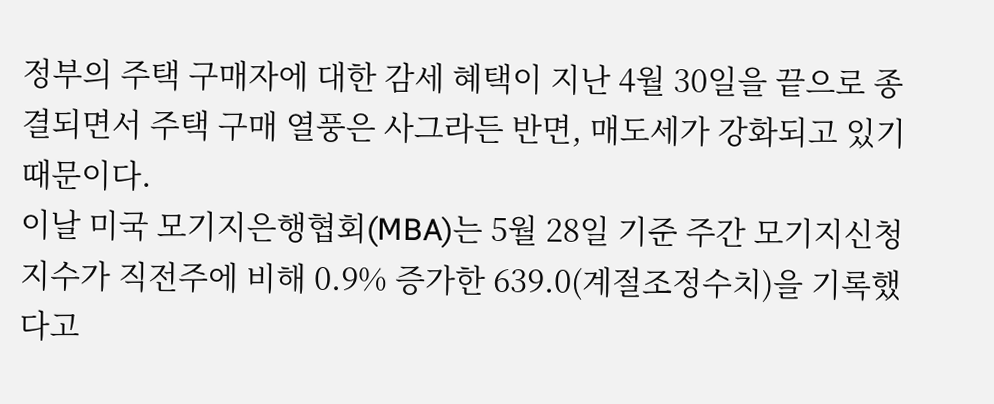정부의 주택 구매자에 대한 감세 혜택이 지난 4월 30일을 끝으로 종결되면서 주택 구매 열풍은 사그라든 반면, 매도세가 강화되고 있기 때문이다.
이날 미국 모기지은행협회(MBA)는 5월 28일 기준 주간 모기지신청지수가 직전주에 비해 0.9% 증가한 639.0(계절조정수치)을 기록했다고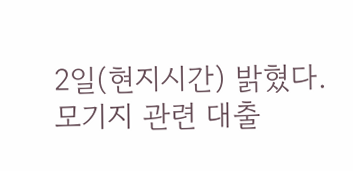2일(현지시간) 밝혔다.
모기지 관련 대출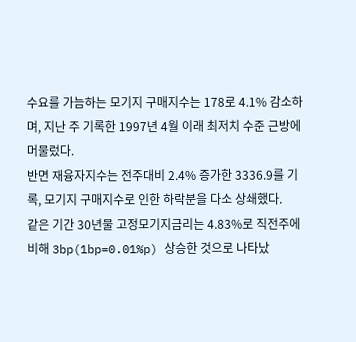수요를 가늠하는 모기지 구매지수는 178로 4.1% 감소하며, 지난 주 기록한 1997년 4월 이래 최저치 수준 근방에 머물렀다.
반면 재융자지수는 전주대비 2.4% 증가한 3336.9를 기록, 모기지 구매지수로 인한 하락분을 다소 상쇄했다.
같은 기간 30년물 고정모기지금리는 4.83%로 직전주에 비해 3bp(1bp=0.01%p) 상승한 것으로 나타났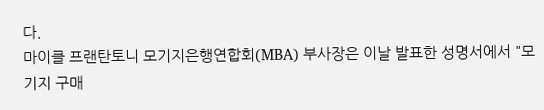다.
마이클 프랜탄토니 모기지은행연합회(MBA) 부사장은 이날 발표한 성명서에서 "모기지 구매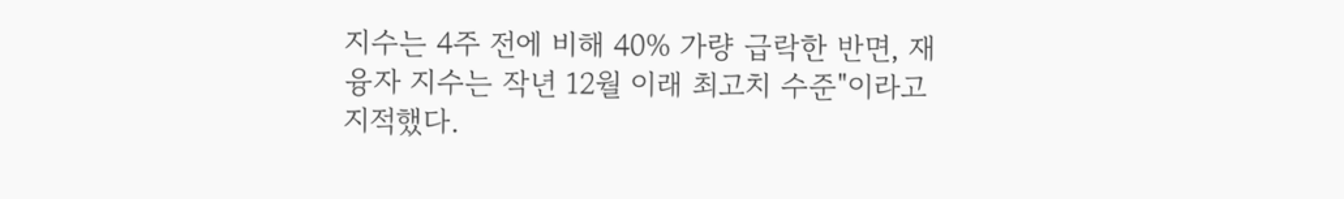지수는 4주 전에 비해 40% 가량 급락한 반면, 재융자 지수는 작년 12월 이래 최고치 수준"이라고 지적했다.